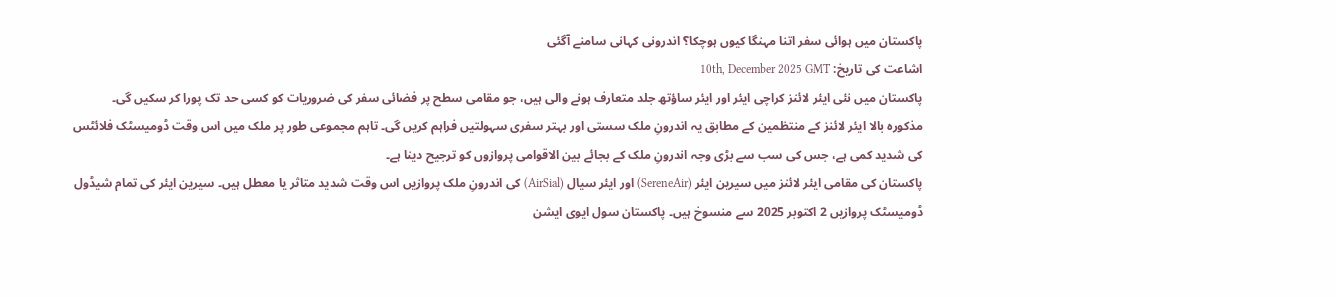پاکستان میں ہوائی سفر اتنا مہنگا کیوں ہوچکا؟ اندرونی کہانی سامنے آگئی
اشاعت کی تاریخ: 10th, December 2025 GMT
پاکستان میں نئی ایئر لائنز کراچی ایئر اور ایئر ساؤتھ جلد متعارف ہونے والی ہیں، جو مقامی سطح پر فضائی سفر کی ضروریات کو کسی حد تک پورا کر سکیں گی۔
مذکورہ بالا ایئر لائنز کے منتظمین کے مطابق یہ اندرونِ ملک سستی اور بہتر سفری سہولتیں فراہم کریں گی۔ تاہم مجموعی طور پر ملک میں اس وقت ڈومیسٹک فلائٹس کی شدید کمی ہے، جس کی سب سے بڑی وجہ اندرونِ ملک کے بجائے بین الاقوامی پروازوں کو ترجیح دینا ہے۔
پاکستان کی مقامی ایئر لائنز میں سیرین ایئر (SereneAir) اور ایئر سیال (AirSial) کی اندرونِ ملک پروازیں اس وقت شدید متاثر یا معطل ہیں۔ سیرین ایئر کی تمام شیڈول ڈومیسٹک پروازیں 2 اکتوبر 2025 سے منسوخ ہیں۔ پاکستان سول ایوی ایشن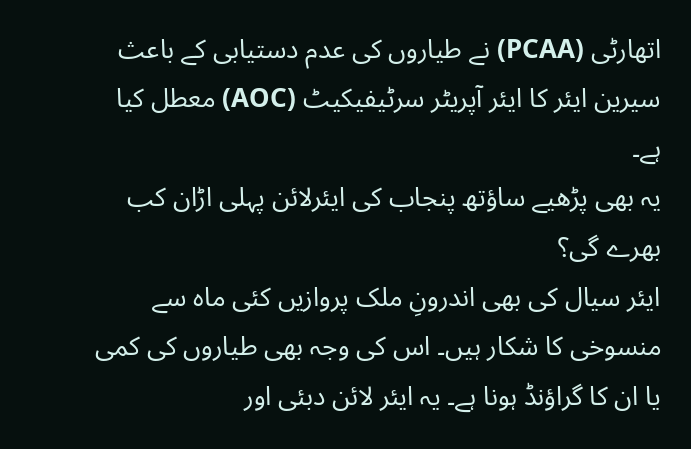اتھارٹی (PCAA) نے طیاروں کی عدم دستیابی کے باعث سیرین ایئر کا ایئر آپریٹر سرٹیفیکیٹ (AOC) معطل کیا ہے۔
یہ بھی پڑھیے ساؤتھ پنجاب کی ایئرلائن پہلی اڑان کب بھرے گی؟
ایئر سیال کی بھی اندرونِ ملک پروازیں کئی ماہ سے منسوخی کا شکار ہیں۔ اس کی وجہ بھی طیاروں کی کمی یا ان کا گراؤنڈ ہونا ہے۔ یہ ایئر لائن دبئی اور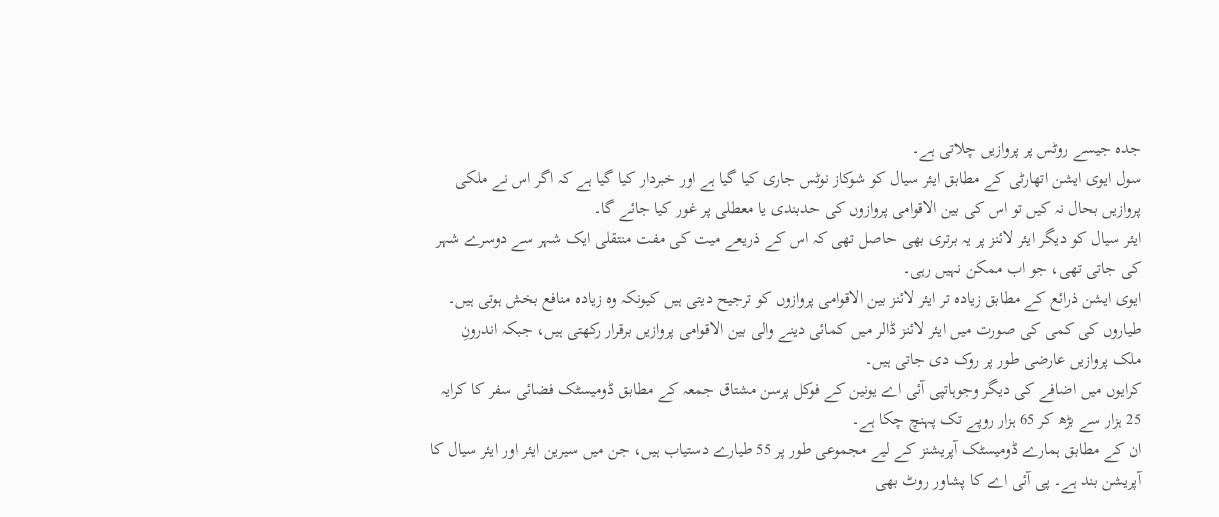جدہ جیسے روٹس پر پروازیں چلاتی ہے۔
سول ایوی ایشن اتھارٹی کے مطابق ایئر سیال کو شوکاز نوٹس جاری کیا گیا ہے اور خبردار کیا گیا ہے کہ اگر اس نے ملکی پروازیں بحال نہ کیں تو اس کی بین الاقوامی پروازوں کی حدبندی یا معطلی پر غور کیا جائے گا۔
ایئر سیال کو دیگر ایئر لائنز پر یہ برتری بھی حاصل تھی کہ اس کے ذریعے میت کی مفت منتقلی ایک شہر سے دوسرے شہر کی جاتی تھی، جو اب ممکن نہیں رہی۔
ایوی ایشن ذرائع کے مطابق زیادہ تر ایئر لائنز بین الاقوامی پروازوں کو ترجیح دیتی ہیں کیونکہ وہ زیادہ منافع بخش ہوتی ہیں۔ طیاروں کی کمی کی صورت میں ایئر لائنز ڈالر میں کمائی دینے والی بین الاقوامی پروازیں برقرار رکھتی ہیں، جبکہ اندرونِ ملک پروازیں عارضی طور پر روک دی جاتی ہیں۔
کرایوں میں اضافے کی دیگر وجوہاتپی آئی اے یونین کے فوکل پرسن مشتاق جمعہ کے مطابق ڈومیسٹک فضائی سفر کا کرایہ 25 ہزار سے بڑھ کر 65 ہزار روپے تک پہنچ چکا ہے۔
ان کے مطابق ہمارے ڈومیسٹک آپریشنز کے لیے مجموعی طور پر 55 طیارے دستیاب ہیں، جن میں سیرین ایئر اور ایئر سیال کا آپریشن بند ہے۔ پی آئی اے کا پشاور روٹ بھی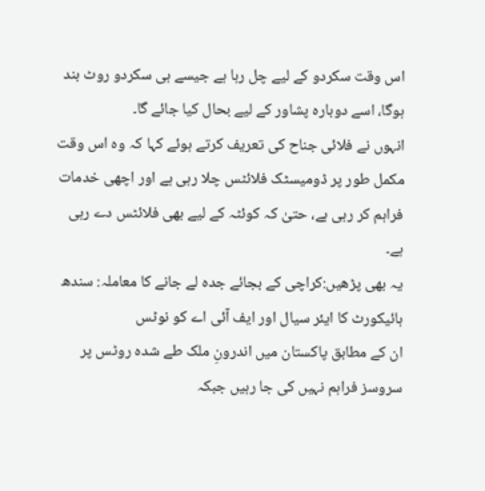اس وقت سکردو کے لیے چل رہا ہے جیسے ہی سکردو روٹ بند ہوگا، اسے دوبارہ پشاور کے لیے بحال کیا جائے گا۔
انہوں نے فلائی جناح کی تعریف کرتے ہوئے کہا کہ وہ اس وقت مکمل طور پر ڈومیسٹک فلائٹس چلا رہی ہے اور اچھی خدمات فراہم کر رہی ہے، حتیٰ کہ کوئٹہ کے لیے بھی فلائٹس دے رہی ہے۔
یہ بھی پڑھیں:کراچی کے بجائے جدہ لے جانے کا معاملہ: سندھ ہائیکورٹ کا ایئر سیال اور ایف آئی اے کو نوٹس
ان کے مطابق پاکستان میں اندرونِ ملک طے شدہ روٹس پر سروسز فراہم نہیں کی جا رہیں جبکہ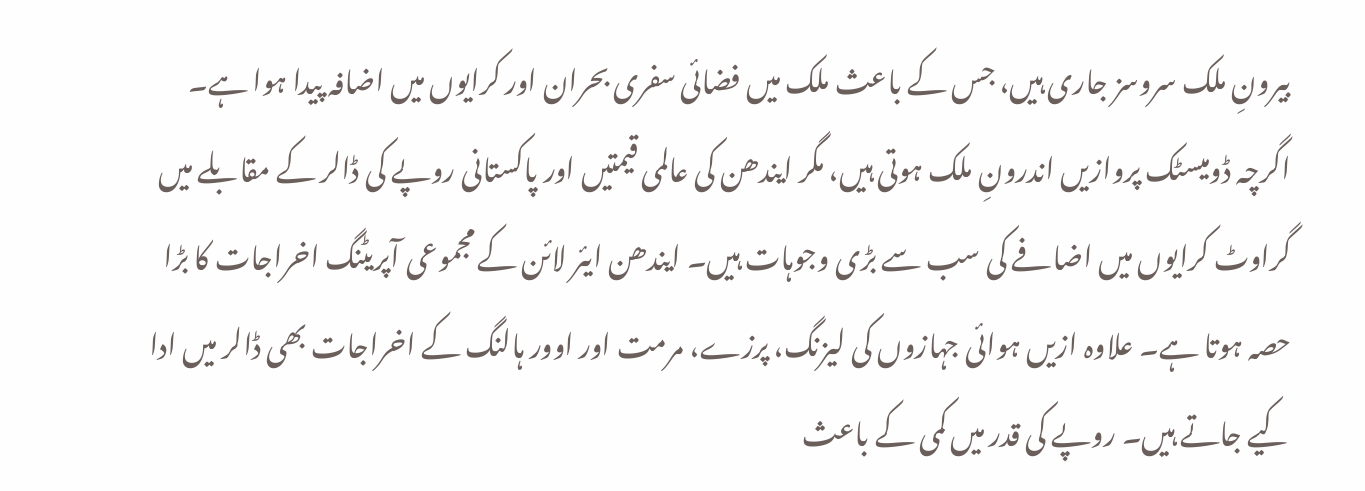بیرونِ ملک سروسز جاری ہیں، جس کے باعث ملک میں فضائی سفری بحران اور کرایوں میں اضافہ پیدا ہوا ہے۔
اگرچہ ڈومیسٹک پروازیں اندرونِ ملک ہوتی ہیں، مگر ایندھن کی عالمی قیمتیں اور پاکستانی روپے کی ڈالر کے مقابلے میں گراوٹ کرایوں میں اضافے کی سب سے بڑی وجوہات ہیں۔ ایندھن ایئر لائن کے مجموعی آپریٹنگ اخراجات کا بڑا حصہ ہوتا ہے۔ علاوہ ازیں ہوائی جہازوں کی لیزنگ، پرزے، مرمت اور اوور ہالنگ کے اخراجات بھی ڈالر میں ادا کیے جاتے ہیں۔ روپے کی قدر میں کمی کے باعث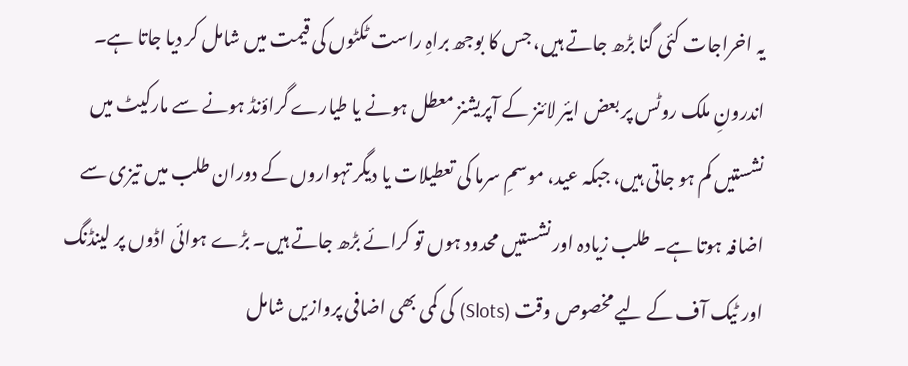یہ اخراجات کئی گنا بڑھ جاتے ہیں، جس کا بوجھ براہِ راست ٹکٹوں کی قیمت میں شامل کر دیا جاتا ہے۔
اندرونِ ملک روٹس پر بعض ایئر لائنز کے آپریشنز معطل ہونے یا طیارے گراؤنڈ ہونے سے مارکیٹ میں نشستیں کم ہو جاتی ہیں، جبکہ عید، موسمِ سرما کی تعطیلات یا دیگر تہواروں کے دوران طلب میں تیزی سے اضافہ ہوتا ہے۔ طلب زیادہ اور نشستیں محدود ہوں تو کرائے بڑھ جاتے ہیں۔ بڑے ہوائی اڈوں پر لینڈنگ اور ٹیک آف کے لیے مخصوص وقت (Slots) کی کمی بھی اضافی پروازیں شامل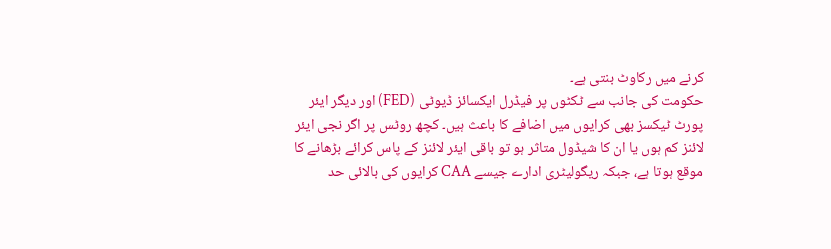کرنے میں رکاوٹ بنتی ہے۔
حکومت کی جانب سے ٹکٹوں پر فیڈرل ایکسائز ڈیوٹی (FED) اور دیگر ایئر پورٹ ٹیکسز بھی کرایوں میں اضافے کا باعث ہیں۔ کچھ روٹس پر اگر نجی ایئر لائنز کم ہوں یا ان کا شیڈول متاثر ہو تو باقی ایئر لائنز کے پاس کرائے بڑھانے کا موقع ہوتا ہے، جبکہ ریگولیٹری ادارے جیسے CAA کرایوں کی بالائی حد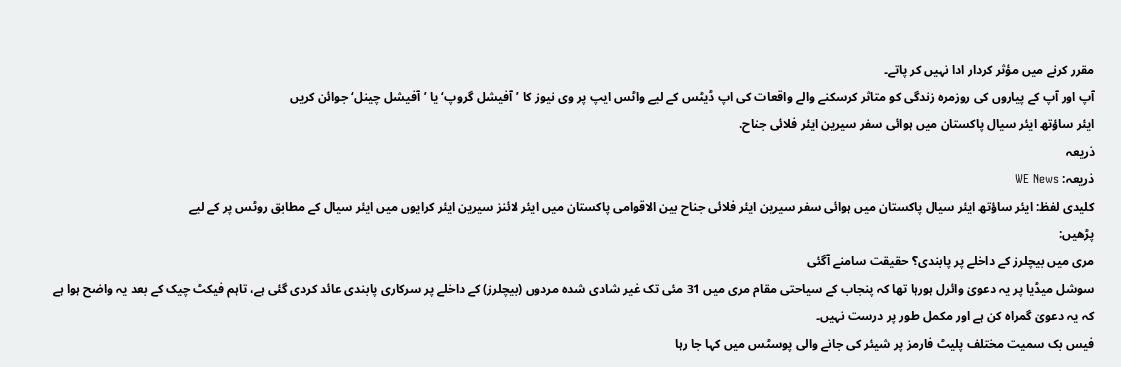مقرر کرنے میں مؤثر کردار ادا نہیں کر پاتے۔
آپ اور آپ کے پیاروں کی روزمرہ زندگی کو متاثر کرسکنے والے واقعات کی اپ ڈیٹس کے لیے واٹس ایپ پر وی نیوز کا ’آفیشل گروپ‘ یا ’آفیشل چینل‘ جوائن کریں
ایئر ساؤتھ ایئر سیال پاکستان میں ہوائی سفر سیرین ایئر فلائی جناح.
ذریعہ
ذریعہ: WE News
کلیدی لفظ: ایئر ساؤتھ ایئر سیال پاکستان میں ہوائی سفر سیرین ایئر فلائی جناح بین الاقوامی پاکستان میں ایئر لائنز سیرین ایئر کرایوں میں ایئر سیال کے مطابق روٹس پر کے لیے
پڑھیں:
مری میں بیچلرز کے داخلے پر پابندی؟ حقیقت سامنے آگئی
سوشل میڈیا پر یہ دعویٰ وائرل ہورہا تھا کہ پنجاب کے سیاحتی مقام مری میں 31 مئی تک غیر شادی شدہ مردوں (بیچلرز) کے داخلے پر سرکاری پابندی عائد کردی گئی ہے، تاہم فیکٹ چیک کے بعد یہ واضح ہوا ہے کہ یہ دعویٰ گمراہ کن ہے اور مکمل طور پر درست نہیں۔
فیس بک سمیت مختلف پلیٹ فارمز پر شیئر کی جانے والی پوسٹس میں کہا جا رہا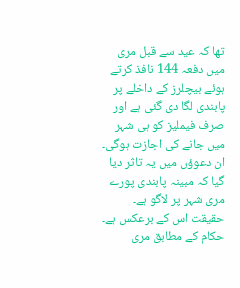تھا کہ عید سے قبل مری میں دفعہ 144 نافذ کرتے ہوئے بیچلرز کے داخلے پر پابندی لگا دی گئی ہے اور صرف فیملیز کو ہی شہر میں جانے کی اجازت ہوگی۔ ان دعوؤں میں یہ تاثر دیا گیا کہ مبینہ پابندی پورے مری شہر پر لاگو ہے۔
حقیقت اس کے برعکس ہے۔ حکام کے مطابق مری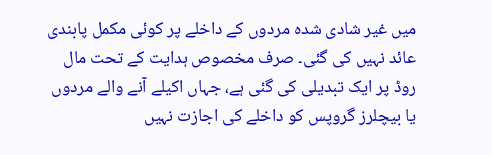میں غیر شادی شدہ مردوں کے داخلے پر کوئی مکمل پابندی عائد نہیں کی گئی۔ صرف مخصوص ہدایت کے تحت مال روڈ پر ایک تبدیلی کی گئی ہے، جہاں اکیلے آنے والے مردوں یا بیچلرز گروپس کو داخلے کی اجازت نہیں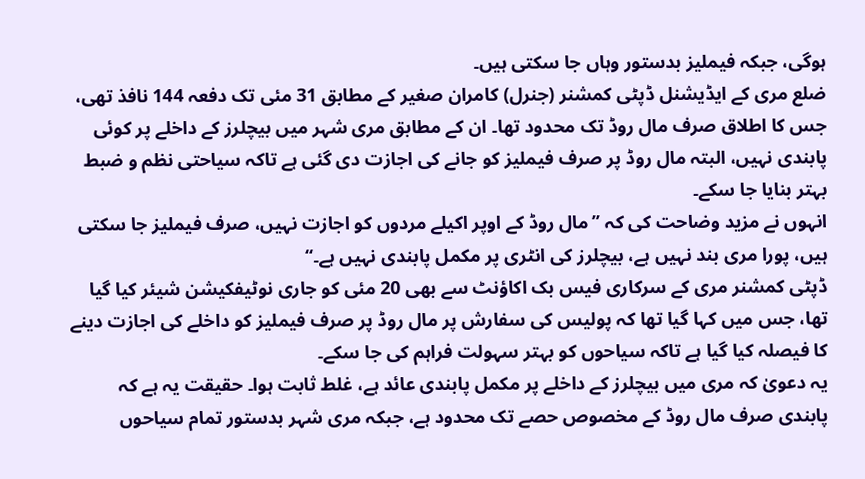ہوگی، جبکہ فیملیز بدستور وہاں جا سکتی ہیں۔
ضلع مری کے ایڈیشنل ڈپٹی کمشنر (جنرل) کامران صغیر کے مطابق 31 مئی تک دفعہ 144 نافذ تھی، جس کا اطلاق صرف مال روڈ تک محدود تھا۔ ان کے مطابق مری شہر میں بیچلرز کے داخلے پر کوئی پابندی نہیں، البتہ مال روڈ پر صرف فیملیز کو جانے کی اجازت دی گئی ہے تاکہ سیاحتی نظم و ضبط بہتر بنایا جا سکے۔
انہوں نے مزید وضاحت کی کہ ’’مال روڈ کے اوپر اکیلے مردوں کو اجازت نہیں، صرف فیملیز جا سکتی ہیں، پورا مری بند نہیں ہے، بیچلرز کی انٹری پر مکمل پابندی نہیں ہے۔‘‘
ڈپٹی کمشنر مری کے سرکاری فیس بک اکاؤنٹ سے بھی 20 مئی کو جاری نوٹیفکیشن شیئر کیا گیا تھا، جس میں کہا گیا تھا کہ پولیس کی سفارش پر مال روڈ پر صرف فیملیز کو داخلے کی اجازت دینے کا فیصلہ کیا گیا ہے تاکہ سیاحوں کو بہتر سہولت فراہم کی جا سکے۔
یہ دعویٰ کہ مری میں بیچلرز کے داخلے پر مکمل پابندی عائد ہے، غلط ثابت ہوا۔ حقیقت یہ ہے کہ پابندی صرف مال روڈ کے مخصوص حصے تک محدود ہے، جبکہ مری شہر بدستور تمام سیاحوں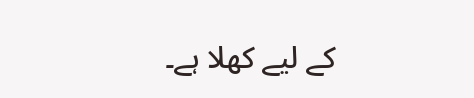کے لیے کھلا ہے۔